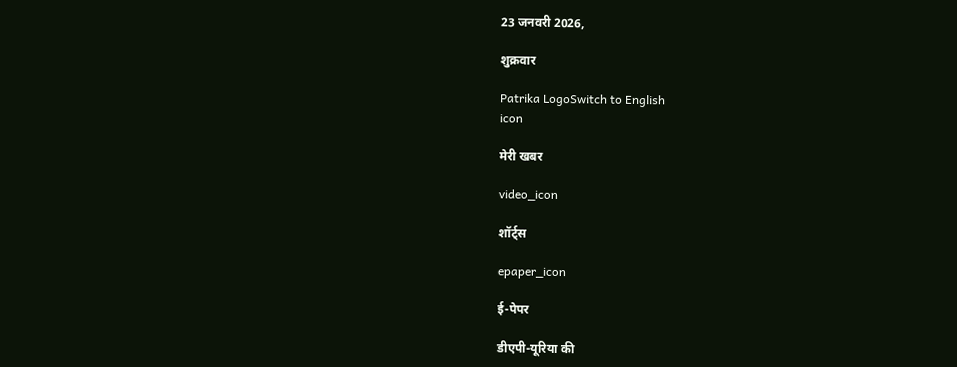23 जनवरी 2026,

शुक्रवार

Patrika LogoSwitch to English
icon

मेरी खबर

video_icon

शॉर्ट्स

epaper_icon

ई-पेपर

डीएपी-यूरिया की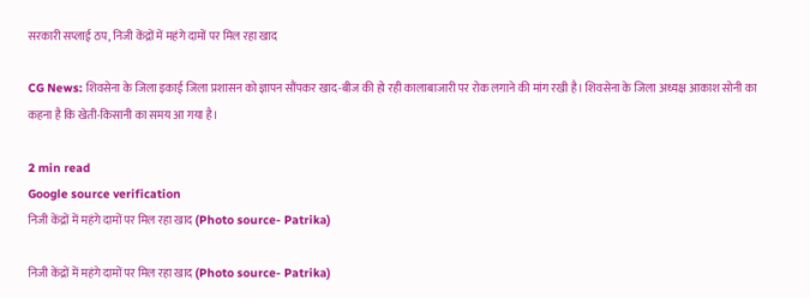सरकारी सप्लाई ठप, निजी केंद्रों में महंगे दामों पर मिल रहा खाद

CG News: शिवसेना के जिला इकाई जिला प्रशासन को ज्ञापन सौंपकर खाद-बीज की हो रही कालाबाजारी पर रोक लगाने की मांग रखी है। शिवसेना के जिला अध्यक्ष आकाश सोनी का कहना है कि खेती-किसानी का समय आ गया है।

2 min read
Google source verification
निजी केंद्रों में महंगे दामों पर मिल रहा खाद (Photo source- Patrika)

निजी केंद्रों में महंगे दामों पर मिल रहा खाद (Photo source- Patrika)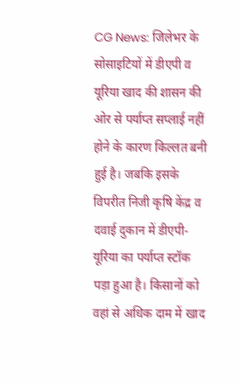CG News: जिलेभर के सोसाइटियों में डीएपी व यूरिया खाद की शासन की ओर से पर्याप्त सप्लाई नहीं होने के कारण किल्लत बनी हुई है। जबकि इसके विपरीत निजी कृषि केंद्र व दवाई दुकान में डीएपी-यूरिया का पर्याप्त स्टॉक पड़ा हुआ है। किसानों को वहां से अधिक दाम में खाद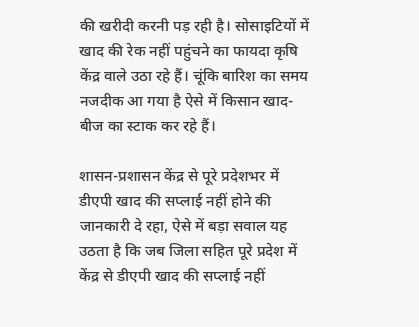की खरीदी करनी पड़ रही है। सोसाइटियों में खाद की रेक नहीं पहुंचने का फायदा कृषि केंद्र वाले उठा रहे हैं। चूंकि बारिश का समय नजदीक आ गया है ऐसे में किसान खाद-बीज का स्टाक कर रहे हैं।

शासन-प्रशासन केंद्र से पूरे प्रदेशभर में डीएपी खाद की सप्लाई नहीं होने की जानकारी दे रहा, ऐसे में बड़ा सवाल यह उठता है कि जब जिला सहित पूरे प्रदेश में केंद्र से डीएपी खाद की सप्लाई नहीं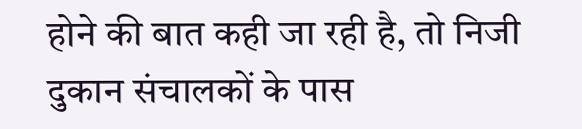होने की बात कही जा रही है, तो निजी दुकान संचालकों के पास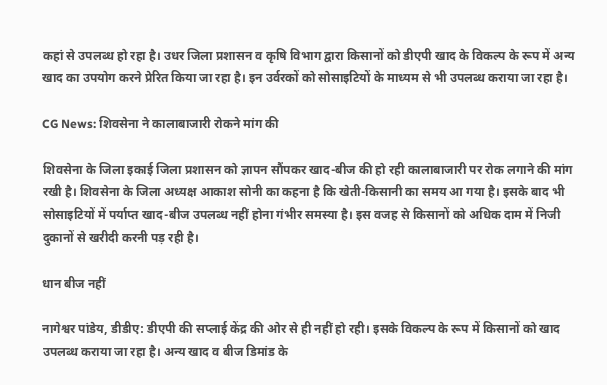कहां से उपलब्ध हो रहा है। उधर जिला प्रशासन व कृषि विभाग द्वारा किसानों को डीएपी खाद के विकल्प के रूप में अन्य खाद का उपयोग करने प्रेरित किया जा रहा है। इन उर्वरकों को सोसाइटियों के माध्यम से भी उपलब्ध कराया जा रहा है।

CG News: शिवसेना ने कालाबाजारी रोकने मांग की

शिवसेना के जिला इकाई जिला प्रशासन को ज्ञापन सौंपकर खाद-बीज की हो रही कालाबाजारी पर रोक लगाने की मांग रखी है। शिवसेना के जिला अध्यक्ष आकाश सोनी का कहना है कि खेती-किसानी का समय आ गया है। इसके बाद भी सोसाइटियों में पर्याप्त खाद-बीज उपलब्ध नहीं होना गंभीर समस्या है। इस वजह से किसानों को अधिक दाम में निजी दुकानों से खरीदी करनी पड़ रही है।

धान बीज नहीं

नागेश्वर पांडेय, डीडीए: डीएपी की सप्लाई केंद्र की ओर से ही नहीं हो रही। इसके विकल्प के रूप में किसानों को खाद उपलब्ध कराया जा रहा है। अन्य खाद व बीज डिमांड के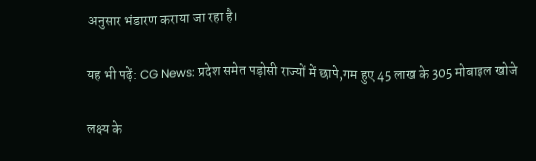अनुसार भंडारण कराया जा रहा है।

यह भी पढ़ें: CG News: प्रदेश समेत पड़ोसी राज्यों में छापे,गम हुए 45 लाख के 305 मोबाइल खोजे

लक्ष्य के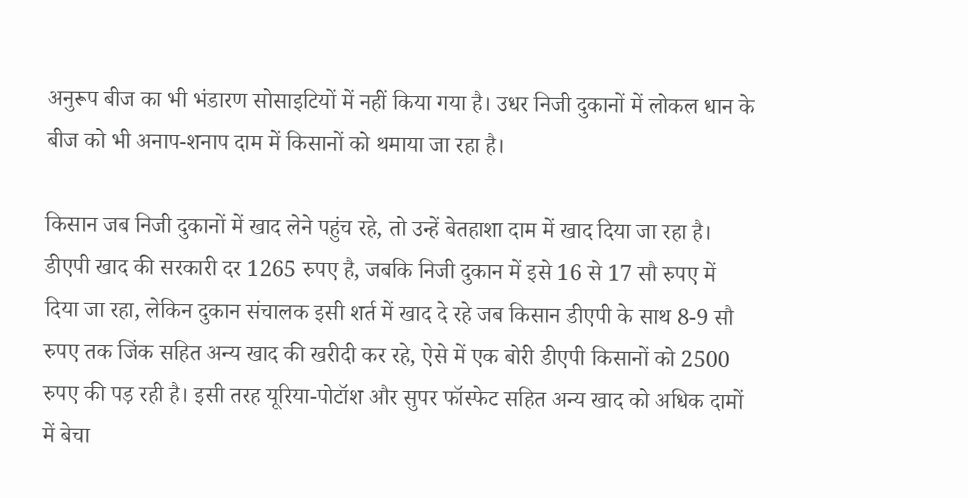अनुरूप बीज का भी भंडारण सोसाइटियों में नहीं किया गया है। उधर निजी दुकानों में लोकल धान के बीज को भी अनाप-शनाप दाम में किसानों को थमाया जा रहा है।

किसान जब निजी दुकानों में खाद लेने पहुंच रहे, तो उन्हें बेतहाशा दाम में खाद दिया जा रहा है। डीएपी खाद की सरकारी दर 1265 रुपए है, जबकि निजी दुकान में इसे 16 से 17 सौ रुपए में दिया जा रहा, लेकिन दुकान संचालक इसी शर्त में खाद दे रहे जब किसान डीएपी के साथ 8-9 सौ रुपए तक जिंक सहित अन्य खाद की खरीदी कर रहे, ऐसे में एक बोरी डीएपी किसानों को 2500 रुपए की पड़ रही है। इसी तरह यूरिया-पोटॉश और सुपर फॉस्फेट सहित अन्य खाद को अधिक दामों में बेचा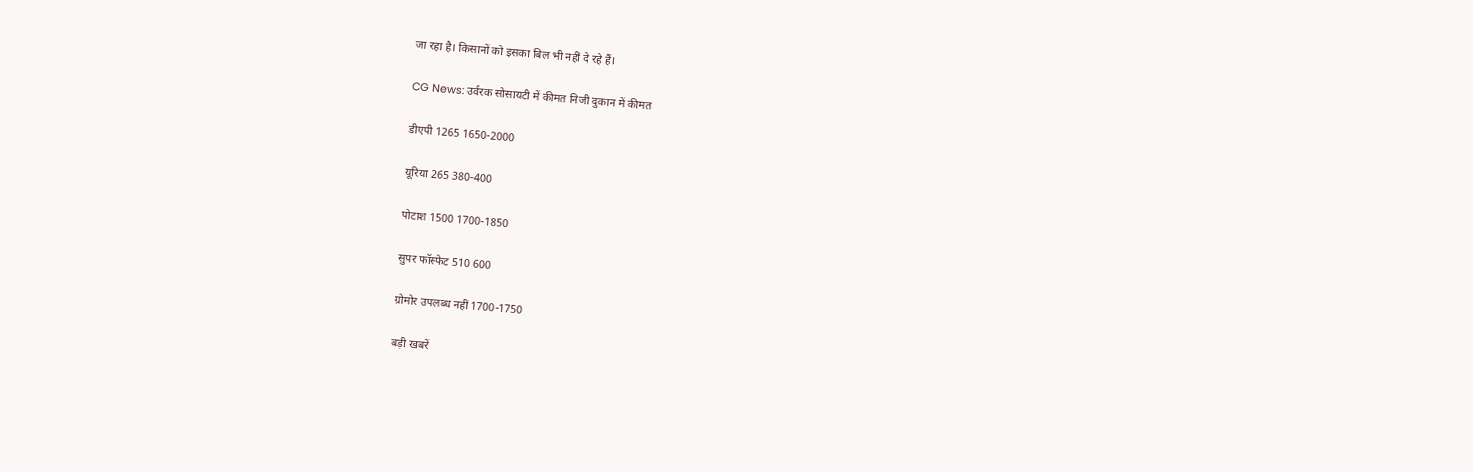जा रहा है। किसानों को इसका बिल भी नहीं दे रहे हैं।

CG News: उर्वरक सोसायटी में कीमत निजी दुकान में कीमत

डीएपी 1265 1650-2000

यूरिया 265 380-400

पोटाश 1500 1700-1850

सुपर फॉस्फेट 510 600

ग्रोमोर उपलब्ध नहीं 1700-1750

बड़ी खबरें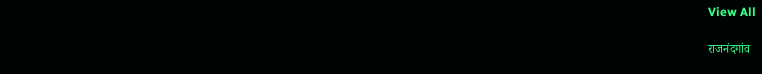View All

राजनंदगांव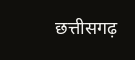छत्तीसगढ़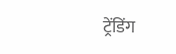ट्रेंडिंग